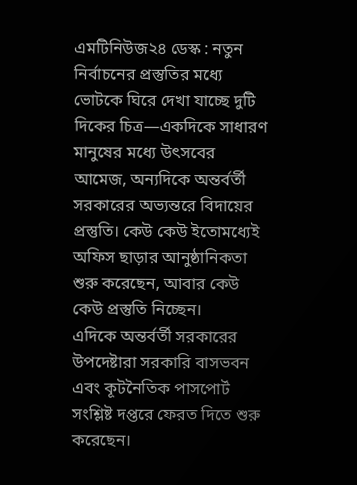এমটিনিউজ২৪ ডেস্ক : নতুন নির্বাচনের প্রস্তুতির মধ্যে ভোটকে ঘিরে দেখা যাচ্ছে দুটি দিকের চিত্র—একদিকে সাধারণ মানুষের মধ্যে উৎসবের আমেজ, অন্যদিকে অন্তর্বর্তী সরকারের অভ্যন্তরে বিদায়ের প্রস্তুতি। কেউ কেউ ইতোমধ্যেই অফিস ছাড়ার আনুষ্ঠানিকতা শুরু করেছেন, আবার কেউ কেউ প্রস্তুতি নিচ্ছেন।
এদিকে অন্তর্বর্তী সরকারের উপদেষ্টারা সরকারি বাসভবন এবং কূটনৈতিক পাসপোর্ট সংশ্লিষ্ট দপ্তরে ফেরত দিতে শুরু করেছেন।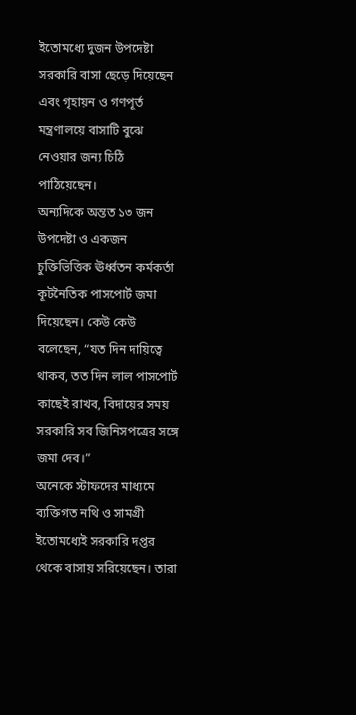ইতোমধ্যে দুজন উপদেষ্টা সরকারি বাসা ছেড়ে দিয়েছেন এবং গৃহায়ন ও গণপূর্ত মন্ত্রণালয়ে বাসাটি বুঝে নেওয়ার জন্য চিঠি পাঠিয়েছেন।
অন্যদিকে অন্তত ১৩ জন উপদেষ্টা ও একজন চুক্তিভিত্তিক ঊর্ধ্বতন কর্মকর্তা কূটনৈতিক পাসপোর্ট জমা দিয়েছেন। কেউ কেউ বলেছেন, “যত দিন দায়িত্বে থাকব, তত দিন লাল পাসপোর্ট কাছেই রাখব, বিদায়ের সময় সরকারি সব জিনিসপত্রের সঙ্গে জমা দেব।”
অনেকে স্টাফদের মাধ্যমে ব্যক্তিগত নথি ও সামগ্রী ইতোমধ্যেই সরকারি দপ্তর থেকে বাসায় সরিয়েছেন। তারা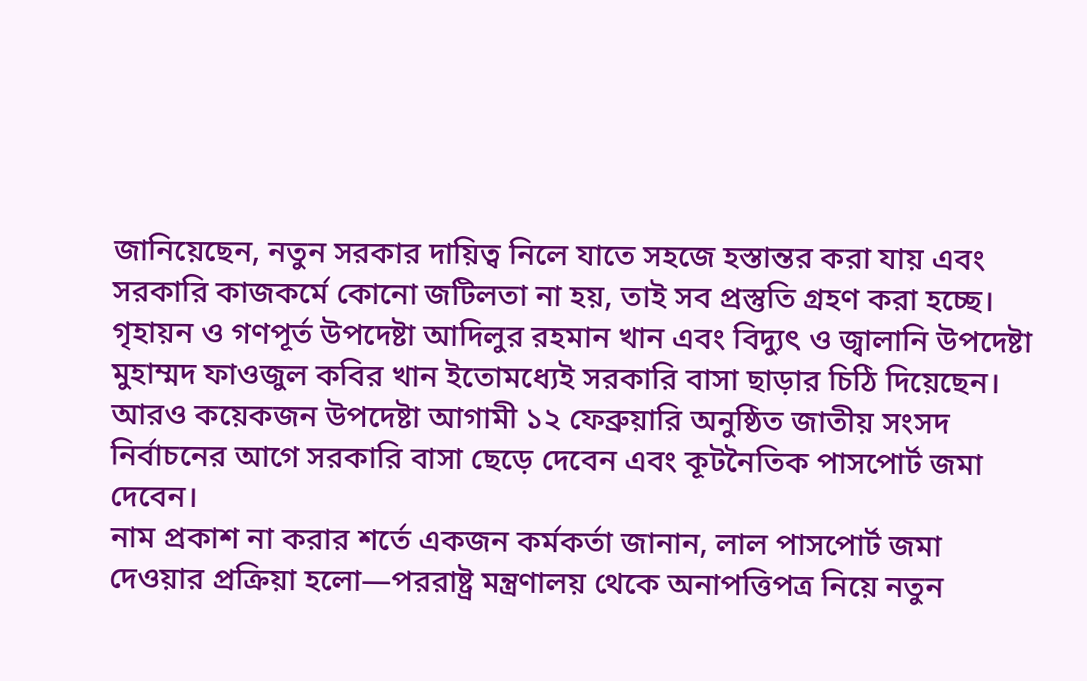জানিয়েছেন, নতুন সরকার দায়িত্ব নিলে যাতে সহজে হস্তান্তর করা যায় এবং সরকারি কাজকর্মে কোনো জটিলতা না হয়, তাই সব প্রস্তুতি গ্রহণ করা হচ্ছে।
গৃহায়ন ও গণপূর্ত উপদেষ্টা আদিলুর রহমান খান এবং বিদ্যুৎ ও জ্বালানি উপদেষ্টা মুহাম্মদ ফাওজুল কবির খান ইতোমধ্যেই সরকারি বাসা ছাড়ার চিঠি দিয়েছেন। আরও কয়েকজন উপদেষ্টা আগামী ১২ ফেব্রুয়ারি অনুষ্ঠিত জাতীয় সংসদ নির্বাচনের আগে সরকারি বাসা ছেড়ে দেবেন এবং কূটনৈতিক পাসপোর্ট জমা দেবেন।
নাম প্রকাশ না করার শর্তে একজন কর্মকর্তা জানান, লাল পাসপোর্ট জমা দেওয়ার প্রক্রিয়া হলো—পররাষ্ট্র মন্ত্রণালয় থেকে অনাপত্তিপত্র নিয়ে নতুন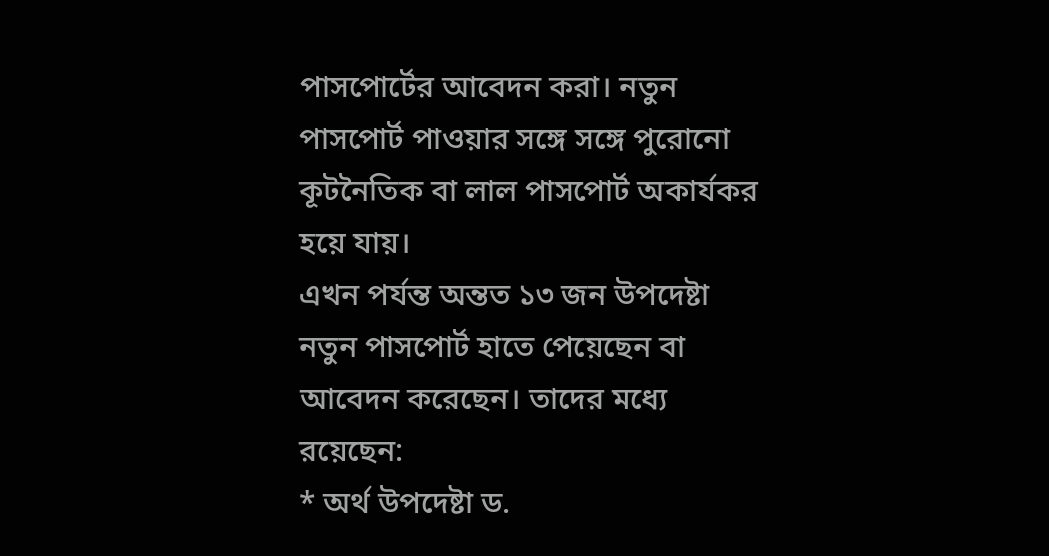পাসপোর্টের আবেদন করা। নতুন পাসপোর্ট পাওয়ার সঙ্গে সঙ্গে পুরোনো কূটনৈতিক বা লাল পাসপোর্ট অকার্যকর হয়ে যায়।
এখন পর্যন্ত অন্তত ১৩ জন উপদেষ্টা নতুন পাসপোর্ট হাতে পেয়েছেন বা আবেদন করেছেন। তাদের মধ্যে রয়েছেন:
* অর্থ উপদেষ্টা ড.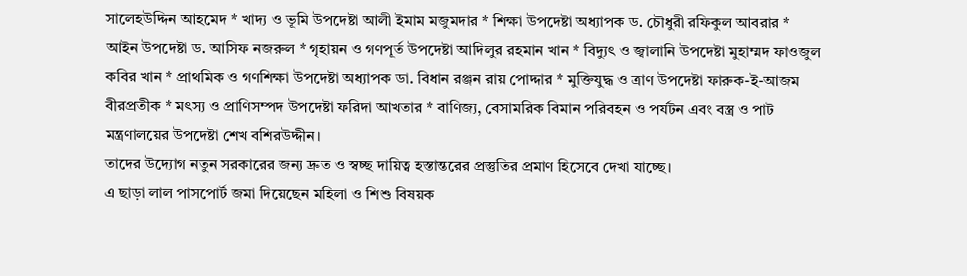সালেহউদ্দিন আহমেদ * খাদ্য ও ভূমি উপদেষ্টা আলী ইমাম মজুমদার * শিক্ষা উপদেষ্টা অধ্যাপক ড. চৌধুরী রফিকুল আবরার * আইন উপদেষ্টা ড. আসিফ নজরুল * গৃহায়ন ও গণপূর্ত উপদেষ্টা আদিলুর রহমান খান * বিদ্যুৎ ও জ্বালানি উপদেষ্টা মুহাম্মদ ফাওজুল কবির খান * প্রাথমিক ও গণশিক্ষা উপদেষ্টা অধ্যাপক ডা. বিধান রঞ্জন রায় পোদ্দার * মুক্তিযুদ্ধ ও ত্রাণ উপদেষ্টা ফারুক-ই-আজম বীরপ্রতীক * মৎস্য ও প্রাণিসম্পদ উপদেষ্টা ফরিদা আখতার * বাণিজ্য, বেসামরিক বিমান পরিবহন ও পর্যটন এবং বস্ত্র ও পাট মন্ত্রণালয়ের উপদেষ্টা শেখ বশিরউদ্দীন।
তাদের উদ্যোগ নতুন সরকারের জন্য দ্রুত ও স্বচ্ছ দায়িত্ব হস্তান্তরের প্রস্তুতির প্রমাণ হিসেবে দেখা যাচ্ছে।
এ ছাড়া লাল পাসপোর্ট জমা দিয়েছেন মহিলা ও শিশু বিষয়ক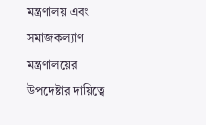মন্ত্রণালয় এবং সমাজকল্যাণ মন্ত্রণালয়ের উপদেষ্টার দায়িত্বে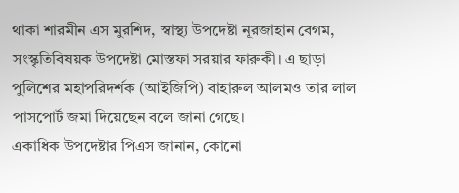থাকা শারমীন এস মুরশিদ, স্বাস্থ্য উপদেষ্টা নূরজাহান বেগম, সংস্কৃতিবিষয়ক উপদেষ্টা মোস্তফা সরয়ার ফারুকী। এ ছাড়া পুলিশের মহাপরিদর্শক (আইজিপি) বাহারুল আলমও তার লাল পাসপোর্ট জমা দিয়েছেন বলে জানা গেছে।
একাধিক উপদেষ্টার পিএস জানান, কোনো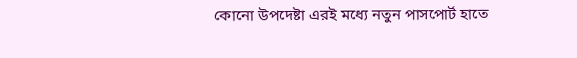কোনো উপদেষ্টা এরই মধ্যে নতুন পাসপোর্ট হাতে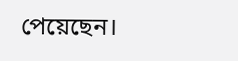পেয়েছেন।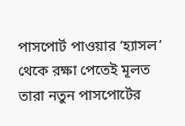পাসপোর্ট পাওয়ার ‘হ্যাসল’ থেকে রক্ষা পেতেই মূলত তারা নতুন পাসপোর্টের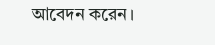আবেদন করেন।